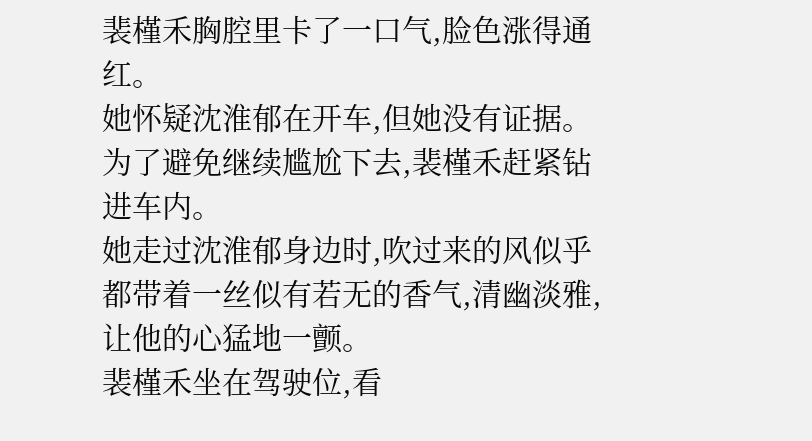裴槿禾胸腔里卡了一口气,脸色涨得通红。
她怀疑沈淮郁在开车,但她没有证据。
为了避免继续尴尬下去,裴槿禾赶紧钻进车内。
她走过沈淮郁身边时,吹过来的风似乎都带着一丝似有若无的香气,清幽淡雅,让他的心猛地一颤。
裴槿禾坐在驾驶位,看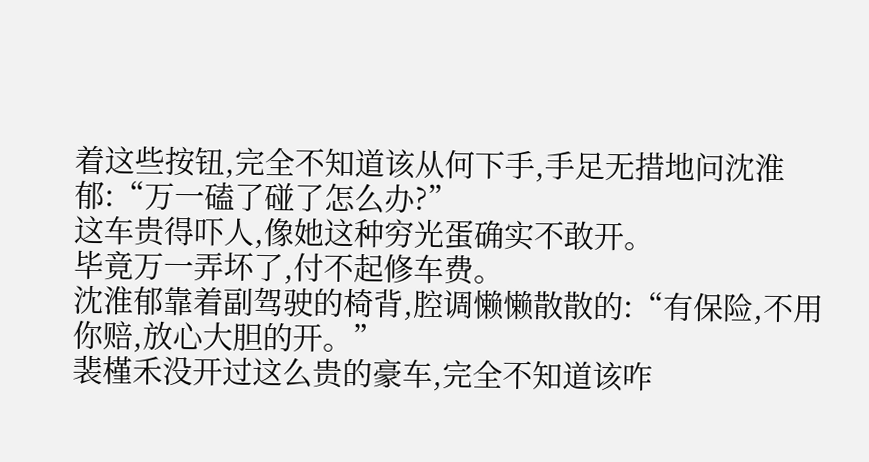着这些按钮,完全不知道该从何下手,手足无措地问沈淮郁:“万一磕了碰了怎么办?”
这车贵得吓人,像她这种穷光蛋确实不敢开。
毕竟万一弄坏了,付不起修车费。
沈淮郁靠着副驾驶的椅背,腔调懒懒散散的:“有保险,不用你赔,放心大胆的开。”
裴槿禾没开过这么贵的豪车,完全不知道该咋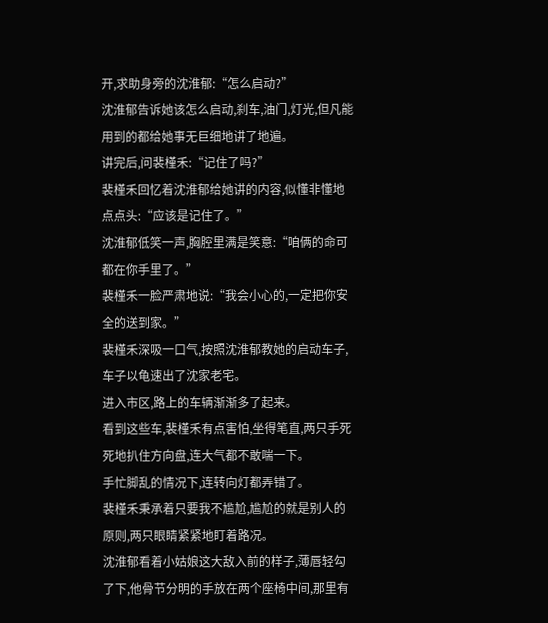开,求助身旁的沈淮郁:“怎么启动?”
沈淮郁告诉她该怎么启动,刹车,油门,灯光,但凡能用到的都给她事无巨细地讲了地遍。
讲完后,问裴槿禾:“记住了吗?”
裴槿禾回忆着沈淮郁给她讲的内容,似懂非懂地点点头:“应该是记住了。”
沈淮郁低笑一声,胸腔里满是笑意:“咱俩的命可都在你手里了。”
裴槿禾一脸严肃地说:“我会小心的,一定把你安全的送到家。”
裴槿禾深吸一口气,按照沈淮郁教她的启动车子,车子以龟速出了沈家老宅。
进入市区,路上的车辆渐渐多了起来。
看到这些车,裴槿禾有点害怕,坐得笔直,两只手死死地扒住方向盘,连大气都不敢喘一下。
手忙脚乱的情况下,连转向灯都弄错了。
裴槿禾秉承着只要我不尴尬,尴尬的就是别人的原则,两只眼睛紧紧地盯着路况。
沈淮郁看着小姑娘这大敌入前的样子,薄唇轻勾了下,他骨节分明的手放在两个座椅中间,那里有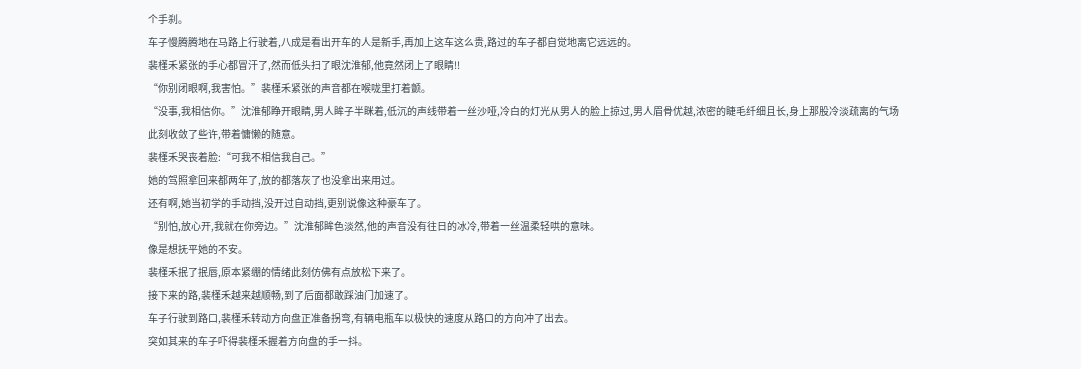个手刹。
车子慢腾腾地在马路上行驶着,八成是看出开车的人是新手,再加上这车这么贵,路过的车子都自觉地离它远远的。
裴槿禾紧张的手心都冒汗了,然而低头扫了眼沈淮郁,他竟然闭上了眼睛!!
“你别闭眼啊,我害怕。”裴槿禾紧张的声音都在喉咙里打着颤。
“没事,我相信你。”沈淮郁睁开眼睛,男人眸子半眯着,低沉的声线带着一丝沙哑,冷白的灯光从男人的脸上掠过,男人眉骨优越,浓密的睫毛纤细且长,身上那股冷淡疏离的气场此刻收敛了些许,带着慵懒的随意。
裴槿禾哭丧着脸:“可我不相信我自己。”
她的驾照拿回来都两年了,放的都落灰了也没拿出来用过。
还有啊,她当初学的手动挡,没开过自动挡,更别说像这种豪车了。
“别怕,放心开,我就在你旁边。”沈淮郁眸色淡然,他的声音没有往日的冰冷,带着一丝温柔轻哄的意味。
像是想抚平她的不安。
裴槿禾抿了抿唇,原本紧绷的情绪此刻仿佛有点放松下来了。
接下来的路,裴槿禾越来越顺畅,到了后面都敢踩油门加速了。
车子行驶到路口,裴槿禾转动方向盘正准备拐弯,有辆电瓶车以极快的速度从路口的方向冲了出去。
突如其来的车子吓得裴槿禾握着方向盘的手一抖。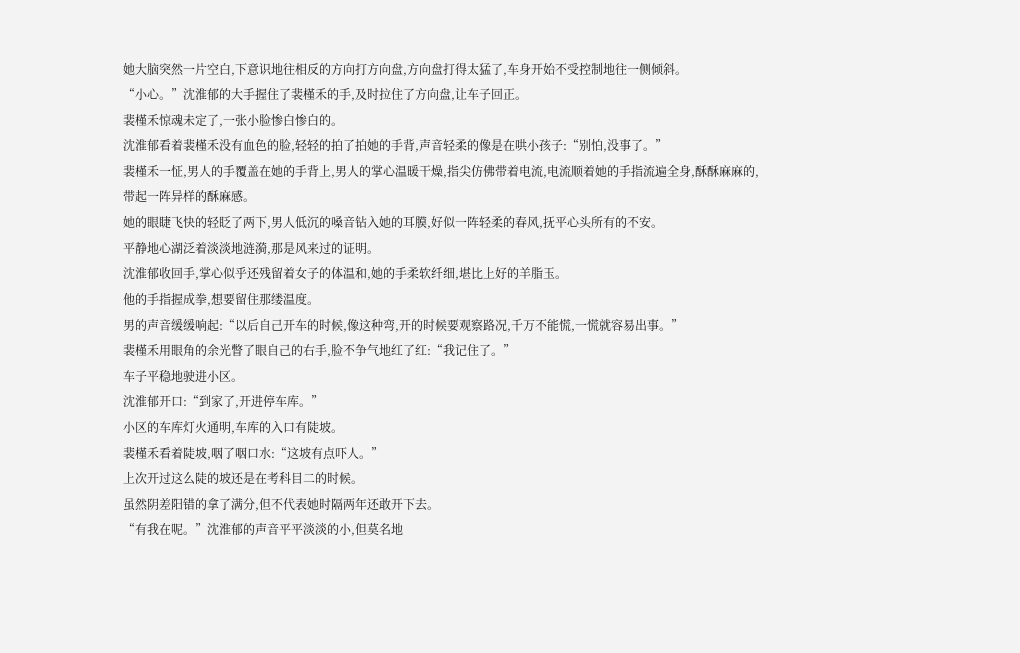她大脑突然一片空白,下意识地往相反的方向打方向盘,方向盘打得太猛了,车身开始不受控制地往一侧倾斜。
“小心。”沈淮郁的大手握住了裴槿禾的手,及时拉住了方向盘,让车子回正。
裴槿禾惊魂未定了,一张小脸惨白惨白的。
沈淮郁看着裴槿禾没有血色的脸,轻轻的拍了拍她的手背,声音轻柔的像是在哄小孩子:“别怕,没事了。”
裴槿禾一怔,男人的手覆盖在她的手背上,男人的掌心温暖干燥,指尖仿佛带着电流,电流顺着她的手指流遍全身,酥酥麻麻的,带起一阵异样的酥麻感。
她的眼睫飞快的轻眨了两下,男人低沉的嗓音钻入她的耳膜,好似一阵轻柔的春风,抚平心头所有的不安。
平静地心湖泛着淡淡地涟漪,那是风来过的证明。
沈淮郁收回手,掌心似乎还残留着女子的体温和,她的手柔软纤细,堪比上好的羊脂玉。
他的手指握成拳,想要留住那缕温度。
男的声音缓缓响起:“以后自己开车的时候,像这种弯,开的时候要观察路况,千万不能慌,一慌就容易出事。”
裴槿禾用眼角的余光瞥了眼自己的右手,脸不争气地红了红:“我记住了。”
车子平稳地驶进小区。
沈淮郁开口:“到家了,开进停车库。”
小区的车库灯火通明,车库的入口有陡坡。
裴槿禾看着陡坡,咽了咽口水:“这坡有点吓人。”
上次开过这么陡的坡还是在考科目二的时候。
虽然阴差阳错的拿了满分,但不代表她时隔两年还敢开下去。
“有我在呢。”沈淮郁的声音平平淡淡的小,但莫名地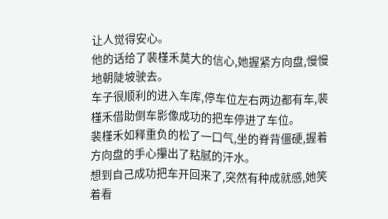让人觉得安心。
他的话给了裴槿禾莫大的信心,她握紧方向盘,慢慢地朝陡坡驶去。
车子很顺利的进入车库,停车位左右两边都有车,裴槿禾借助倒车影像成功的把车停进了车位。
裴槿禾如释重负的松了一口气,坐的脊背僵硬,握着方向盘的手心攥出了粘腻的汗水。
想到自己成功把车开回来了,突然有种成就感,她笑着看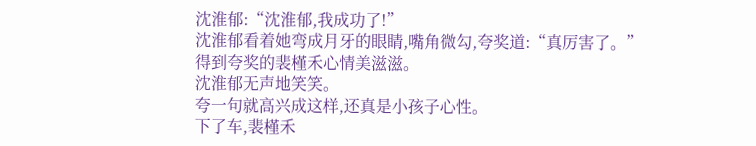沈淮郁:“沈淮郁,我成功了!”
沈淮郁看着她弯成月牙的眼睛,嘴角微勾,夸奖道:“真厉害了。”
得到夸奖的裴槿禾心情美滋滋。
沈淮郁无声地笑笑。
夸一句就高兴成这样,还真是小孩子心性。
下了车,裴槿禾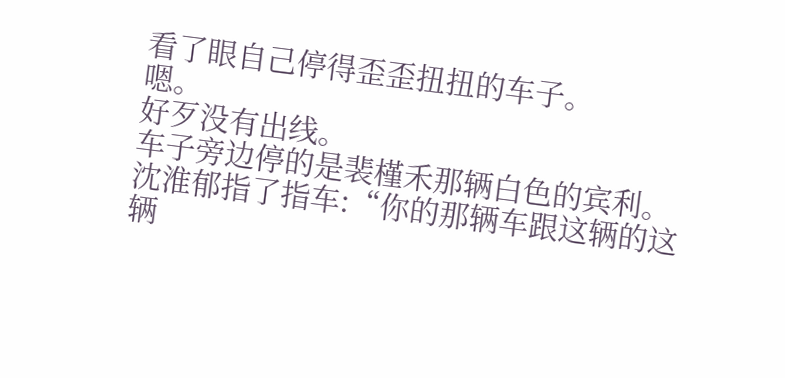看了眼自己停得歪歪扭扭的车子。
嗯。
好歹没有出线。
车子旁边停的是裴槿禾那辆白色的宾利。
沈淮郁指了指车:“你的那辆车跟这辆的这辆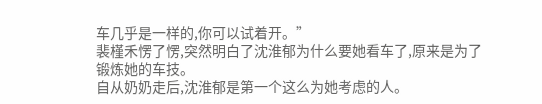车几乎是一样的,你可以试着开。”
裴槿禾愣了愣,突然明白了沈淮郁为什么要她看车了,原来是为了锻炼她的车技。
自从奶奶走后,沈淮郁是第一个这么为她考虑的人。